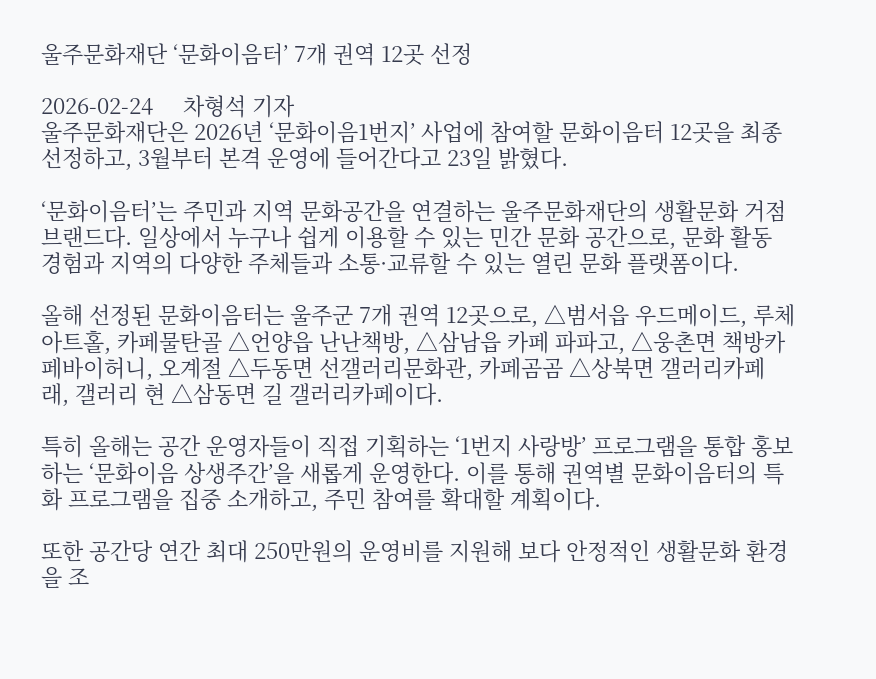울주문화재단 ‘문화이음터’ 7개 권역 12곳 선정

2026-02-24     차형석 기자
울주문화재단은 2026년 ‘문화이음1번지’ 사업에 참여할 문화이음터 12곳을 최종 선정하고, 3월부터 본격 운영에 들어간다고 23일 밝혔다.

‘문화이음터’는 주민과 지역 문화공간을 연결하는 울주문화재단의 생활문화 거점 브랜드다. 일상에서 누구나 쉽게 이용할 수 있는 민간 문화 공간으로, 문화 활동 경험과 지역의 다양한 주체들과 소통·교류할 수 있는 열린 문화 플랫폼이다.

올해 선정된 문화이음터는 울주군 7개 권역 12곳으로, △범서읍 우드메이드, 루체아트홀, 카페물탄골 △언양읍 난난책방, △삼남읍 카페 파파고, △웅촌면 책방카페바이허니, 오계절 △두동면 선갤러리문화관, 카페곰곰 △상북면 갤러리카페 래, 갤러리 현 △삼동면 길 갤러리카페이다.

특히 올해는 공간 운영자들이 직접 기획하는 ‘1번지 사랑방’ 프로그램을 통합 홍보하는 ‘문화이음 상생주간’을 새롭게 운영한다. 이를 통해 권역별 문화이음터의 특화 프로그램을 집중 소개하고, 주민 참여를 확대할 계획이다.

또한 공간당 연간 최대 250만원의 운영비를 지원해 보다 안정적인 생활문화 환경을 조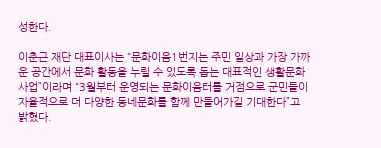성한다.

이춘근 재단 대표이사는 “문화이음1번지는 주민 일상과 가장 가까운 공간에서 문화 활동을 누릴 수 있도록 돕는 대표적인 생활문화 사업”이라며 “3월부터 운영되는 문화이음터를 거점으로 군민들이 자율적으로 더 다양한 동네문화를 함께 만들어가길 기대한다”고 밝혔다.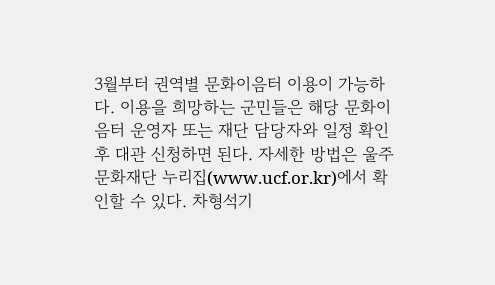3월부터 권역별 문화이음터 이용이 가능하다. 이용을 희망하는 군민들은 해당 문화이음터 운영자 또는 재단 담당자와 일정 확인 후 대관 신청하면 된다. 자세한 방법은 울주문화재단 누리집(www.ucf.or.kr)에서 확인할 수 있다. 차형석기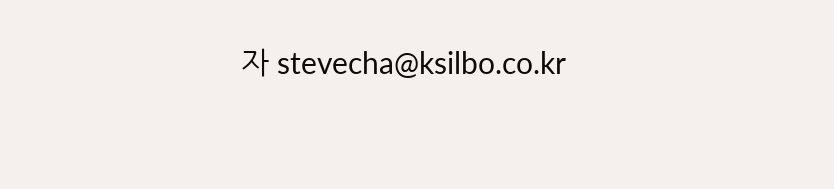자 stevecha@ksilbo.co.kr